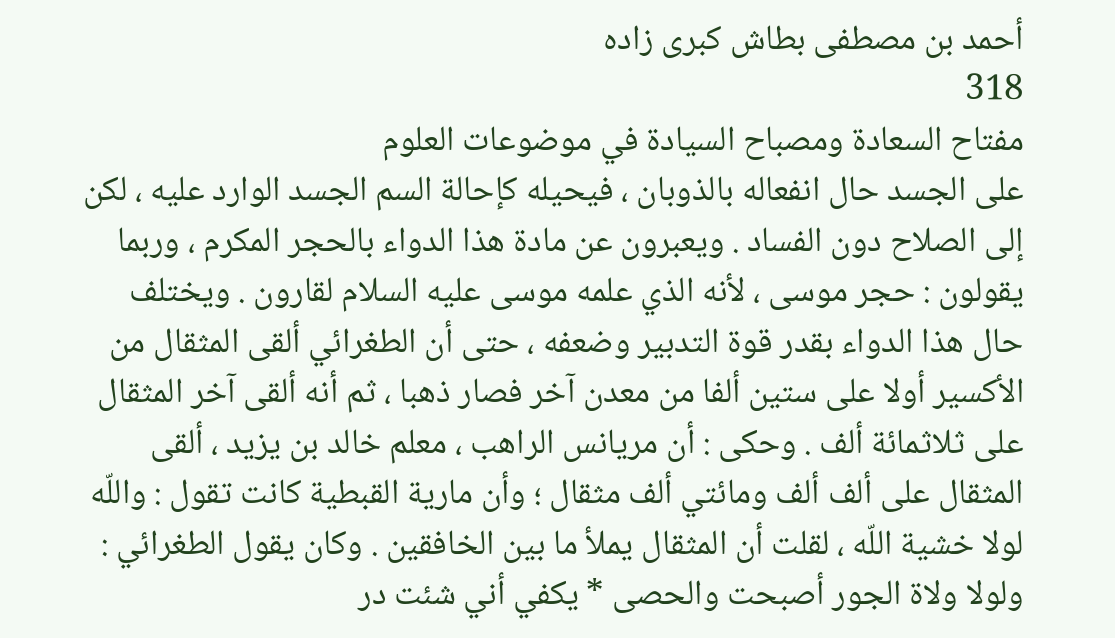أحمد بن مصطفى بطاش كبرى زاده
318
مفتاح السعادة ومصباح السيادة في موضوعات العلوم
على الجسد حال انفعاله بالذوبان ، فيحيله كإحالة السم الجسد الوارد عليه ، لكن إلى الصلاح دون الفساد . ويعبرون عن مادة هذا الدواء بالحجر المكرم ، وربما يقولون : حجر موسى ، لأنه الذي علمه موسى عليه السلام لقارون . ويختلف حال هذا الدواء بقدر قوة التدبير وضعفه ، حتى أن الطغرائي ألقى المثقال من الأكسير أولا على ستين ألفا من معدن آخر فصار ذهبا ، ثم أنه ألقى آخر المثقال على ثلاثمائة ألف . وحكى : أن مريانس الراهب ، معلم خالد بن يزيد ، ألقى المثقال على ألف ألف ومائتي ألف مثقال ؛ وأن مارية القبطية كانت تقول : واللّه لولا خشية اللّه ، لقلت أن المثقال يملأ ما بين الخافقين . وكان يقول الطغرائي : ولولا ولاة الجور أصبحت والحصى * يكفي أني شئت در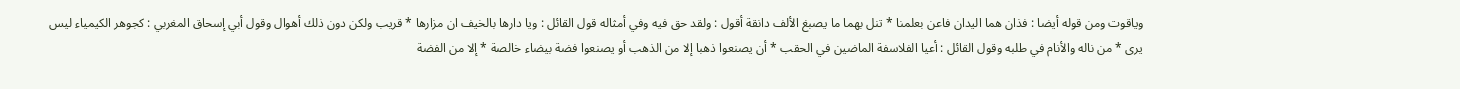وياقوت ومن قوله أيضا : فذان هما اليدان فاعن بعلمنا * تنل بهما ما يصبغ الألف دانقة أقول : ولقد حق فيه وفي أمثاله قول القائل : ويا دارها بالخيف ان مزارها * قريب ولكن دون ذلك أهوال وقول أبي إسحاق المغربي : كجوهر الكيمياء ليس يرى * من ناله والأنام في طلبه وقول القائل : أعيا الفلاسفة الماضين في الحقب * أن يصنعوا ذهبا إلا من الذهب أو يصنعوا فضة بيضاء خالصة * إلا من الفضة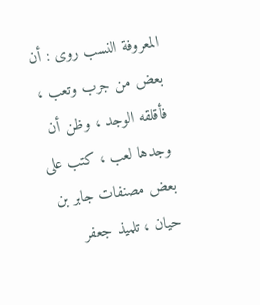المعروفة النسب روى : أن بعض من جرب وتعب ، فأقلقه الوجد ، وظن أن وجدها لعب ، كتب على بعض مصنفات جابر بن حيان ، تلميذ جعفر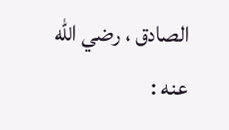الصادق ، رضي اللّه عنه :